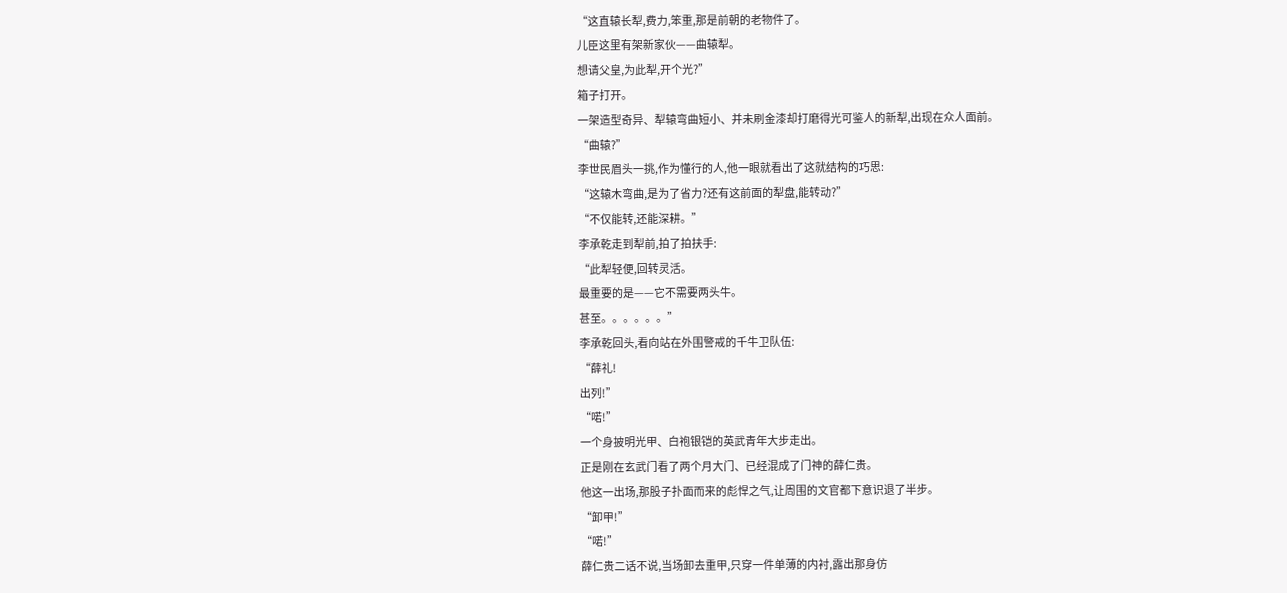“这直辕长犁,费力,笨重,那是前朝的老物件了。
儿臣这里有架新家伙——曲辕犁。
想请父皇,为此犁,开个光?”
箱子打开。
一架造型奇异、犁辕弯曲短小、并未刷金漆却打磨得光可鉴人的新犁,出现在众人面前。
“曲辕?”
李世民眉头一挑,作为懂行的人,他一眼就看出了这就结构的巧思:
“这辕木弯曲,是为了省力?还有这前面的犁盘,能转动?”
“不仅能转,还能深耕。”
李承乾走到犁前,拍了拍扶手:
“此犁轻便,回转灵活。
最重要的是——它不需要两头牛。
甚至。。。。。。”
李承乾回头,看向站在外围警戒的千牛卫队伍:
“薛礼!
出列!”
“喏!”
一个身披明光甲、白袍银铠的英武青年大步走出。
正是刚在玄武门看了两个月大门、已经混成了门神的薛仁贵。
他这一出场,那股子扑面而来的彪悍之气,让周围的文官都下意识退了半步。
“卸甲!”
“喏!”
薛仁贵二话不说,当场卸去重甲,只穿一件单薄的内衬,露出那身仿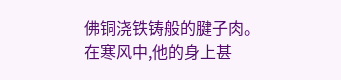佛铜浇铁铸般的腱子肉。
在寒风中,他的身上甚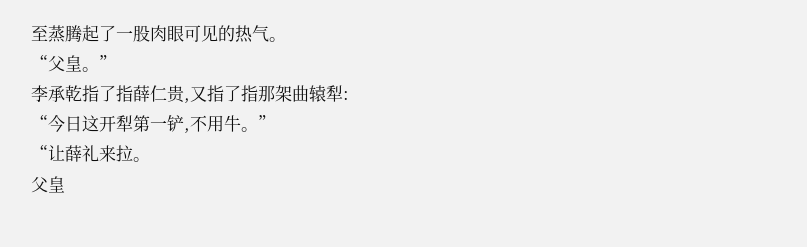至蒸腾起了一股肉眼可见的热气。
“父皇。”
李承乾指了指薛仁贵,又指了指那架曲辕犁:
“今日这开犁第一铲,不用牛。”
“让薛礼来拉。
父皇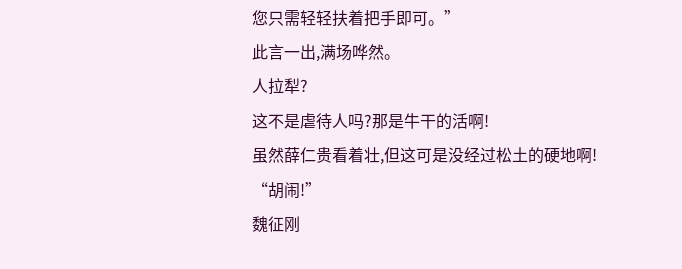您只需轻轻扶着把手即可。”
此言一出,满场哗然。
人拉犁?
这不是虐待人吗?那是牛干的活啊!
虽然薛仁贵看着壮,但这可是没经过松土的硬地啊!
“胡闹!”
魏征刚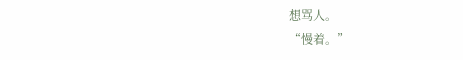想骂人。
“慢着。”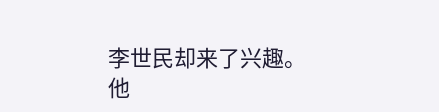李世民却来了兴趣。
他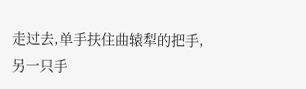走过去,单手扶住曲辕犁的把手,另一只手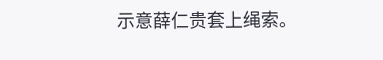示意薛仁贵套上绳索。